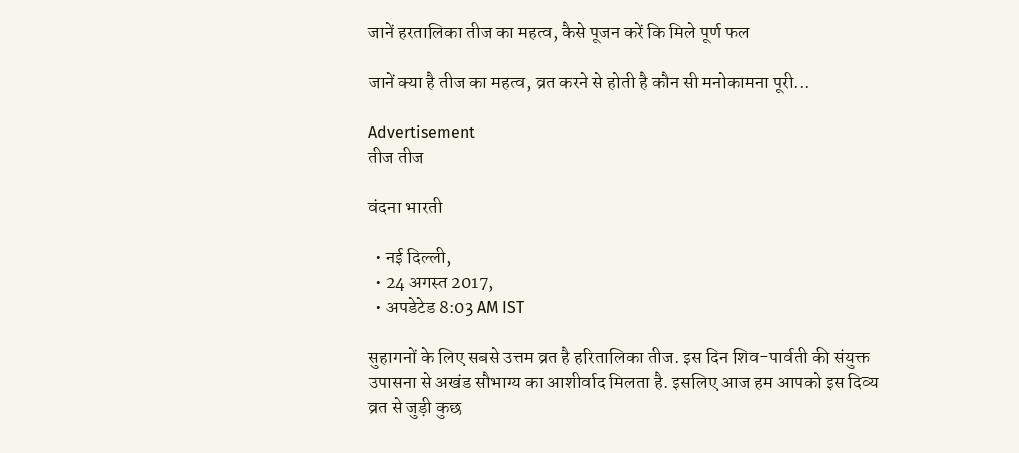जानें हरतालिका तीज का महत्व, कैसे पूजन करें कि मिले पूर्ण फल

जानें क्या है तीज का महत्व, व्रत करने से होती है कौन सी मनोकामना पूरी...

Advertisement
तीज तीज

वंदना भारती

  • नई दिल्ली,
  • 24 अगस्त 2017,
  • अपडेटेड 8:03 AM IST

सुहागनों के लिए सबसे उत्तम व्रत है हरितालिका तीज. इस दिन शिव-पार्वती की संयुक्त उपासना से अखंड सौभाग्य का आशीर्वाद मिलता है. इसलिए आज हम आपको इस दिव्य व्रत से जुड़ी कुछ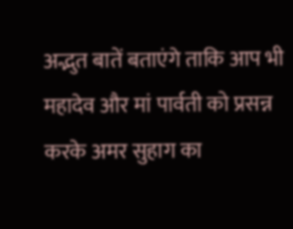अद्भुत बातें बताएंगे ताकि आप भी महादेव और मां पार्वती को प्रसन्न करके अमर सुहाग का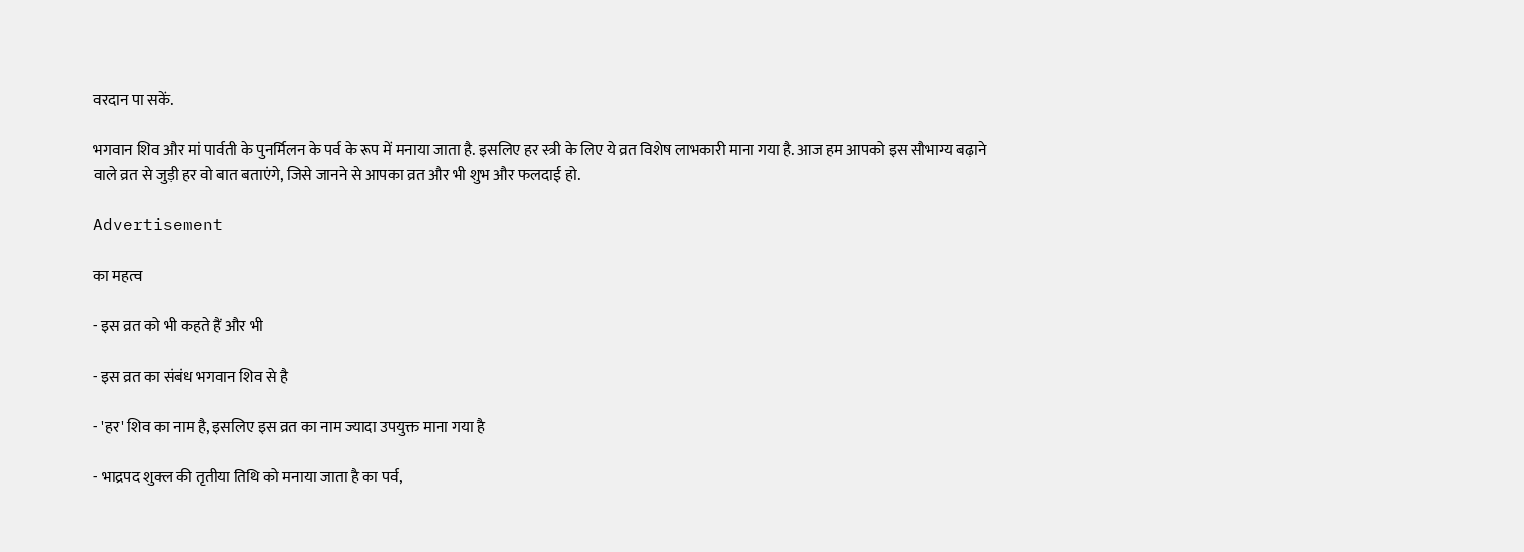वरदान पा सकें.

भगवान शिव और मां पार्वती के पुनर्मिलन के पर्व के रूप में मनाया जाता है. इसलिए हर स्त्री के लिए ये व्रत विशेष लाभकारी माना गया है. आज हम आपको इस सौभाग्य बढ़ाने वाले व्रत से जुड़ी हर वो बात बताएंगे, जिसे जानने से आपका व्रत और भी शुभ और फलदाई हो.

Advertisement

का महत्व

- इस व्रत को भी कहते हैं और भी

- इस व्रत का संबंध भगवान शिव से है

- 'हर' शिव का नाम है, इसलिए इस व्रत का नाम ज्यादा उपयुक्त माना गया है

- भाद्रपद शुक्ल की तृतीया तिथि को मनाया जाता है का पर्व,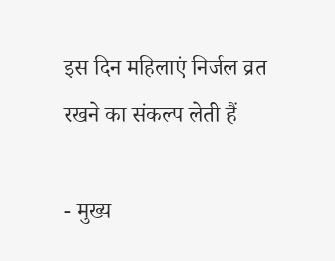इस दिन महिलाएं निर्जल व्रत रखने का संकल्प लेती हैं

- मुख्य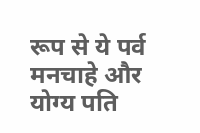रूप से ये पर्व मनचाहे और योग्य पति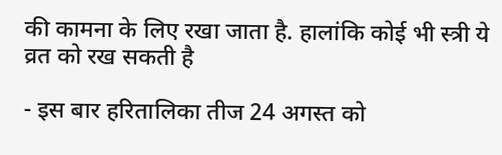की कामना के लिए रखा जाता है. हालांकि कोई भी स्त्री ये व्रत को रख सकती है

- इस बार हरितालिका तीज 24 अगस्त को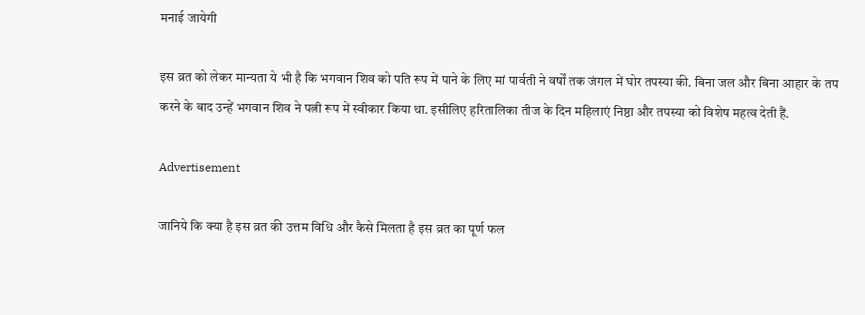मनाई जायेगी

इस व्रत को लेकर मान्यता ये भी है कि भगवान शिव को पति रूप में पाने के लिए मां पार्वती ने वर्षों तक जंगल में घोर तपस्या की. बिना जल और बिना आहार के तप करने के बाद उन्हें भगवान शिव ने पत्नी रूप में स्वीकार किया था. इसीलिए हरितालिका तीज के दिन महिलाएं निष्ठा और तपस्या को विशेष महत्व देती हैं.

Advertisement

जानिये कि क्या है इस व्रत की उत्तम विधि और कैसे मिलता है इस व्रत का पूर्ण फल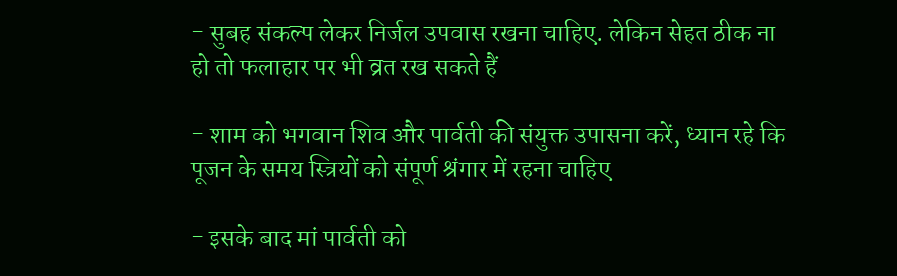- सुबह संकल्प लेकर निर्जल उपवास रखना चाहिए. लेकिन सेहत ठीक ना हो तो फलाहार पर भी व्रत रख सकते हैं

- शाम को भगवान शिव और पार्वती की संयुक्त उपासना करें, ध्यान रहे कि पूजन के समय स्त्रियों को संपूर्ण श्रंगार में रहना चाहिए

- इसके बाद मां पार्वती को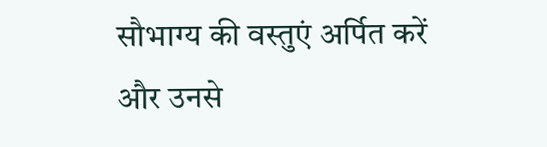सौभाग्य की वस्तुएं अर्पित करें और उनसे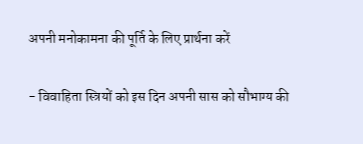अपनी मनोकामना की पूर्ति के लिए प्रार्थना करें

- विवाहिता स्त्रियों को इस दिन अपनी सास को सौभाग्य की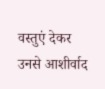वस्तुएं देकर उनसे आशीर्वाद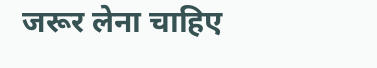जरूर लेना चाहिए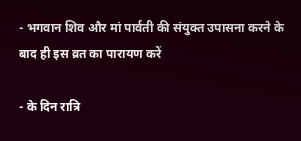- भगवान शिव और मां पार्वती की संयुक्त उपासना करने के बाद ही इस व्रत का पारायण करें

- के दिन रात्रि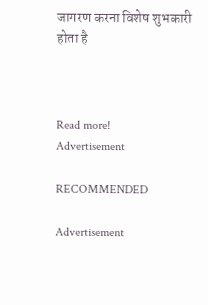जागरण करना विशेष शुभकारी होता है



Read more!
Advertisement

RECOMMENDED

Advertisement